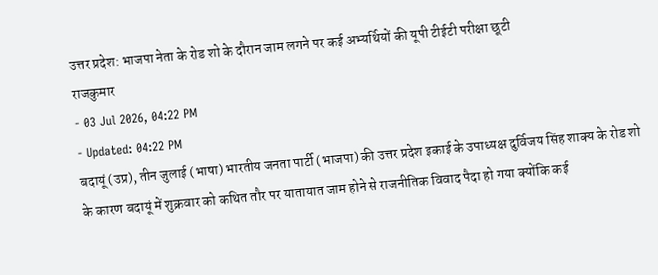उत्तर प्रदेश: भाजपा नेता के रोड शो के दौरान जाम लगने पर कई अभ्यर्थियों की यूपी टीईटी परीक्षा छूटी
राजकुमार
- 03 Jul 2026, 04:22 PM
- Updated: 04:22 PM
बदायूं (उप्र), तीन जुलाई (भाषा) भारतीय जनता पार्टी (भाजपा) की उत्तर प्रदेश इकाई के उपाध्यक्ष दुर्विजय सिंह शाक्य के रोड शो के कारण बदायूं में शुक्रवार को कथित तौर पर यातायात जाम होने से राजनीतिक विवाद पैदा हो गया क्योंकि कई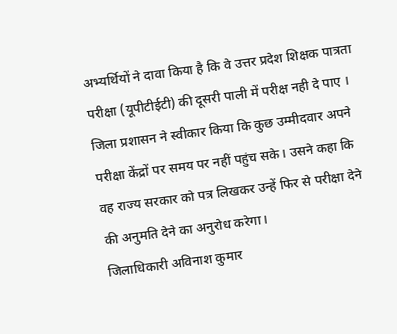अभ्यर्थियों ने दावा किया है कि वे उत्तर प्रदेश शिक्षक पात्रता परीक्षा (यूपीटीईटी) की दूसरी पाली में परीक्ष नही दे पाए ।
जिला प्रशासन ने स्वीकार किया कि कुछ उम्मीदवार अपने परीक्षा केंद्रों पर समय पर नहीं पहुंच सके। उसने कहा कि वह राज्य सरकार को पत्र लिखकर उन्हें फिर से परीक्षा देने की अनुमति देने का अनुरोध करेगा।
जिलाधिकारी अविनाश कुमार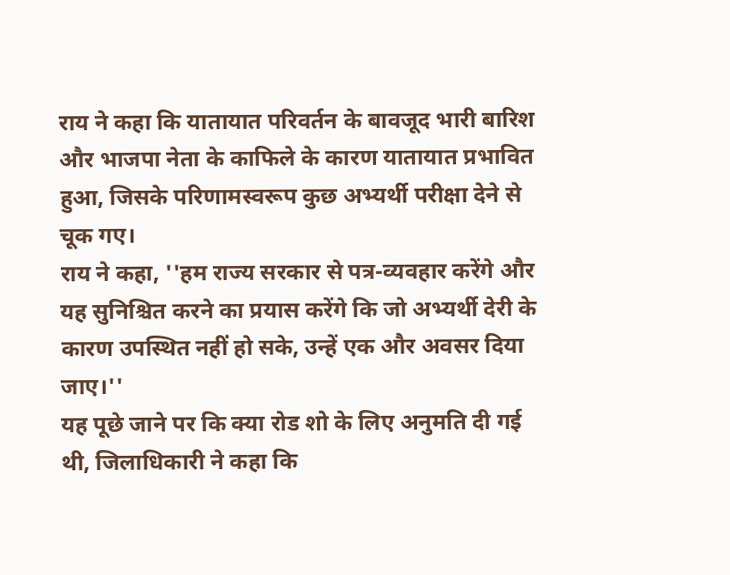राय ने कहा कि यातायात परिवर्तन के बावजूद भारी बारिश और भाजपा नेता के काफिले के कारण यातायात प्रभावित हुआ, जिसके परिणामस्वरूप कुछ अभ्यर्थी परीक्षा देने से चूक गए।
राय ने कहा, ''हम राज्य सरकार से पत्र-व्यवहार करेंगे और यह सुनिश्चित करने का प्रयास करेंगे कि जो अभ्यर्थी देरी के कारण उपस्थित नहीं हो सके, उन्हें एक और अवसर दिया जाए।''
यह पूछे जाने पर कि क्या रोड शो के लिए अनुमति दी गई थी, जिलाधिकारी ने कहा कि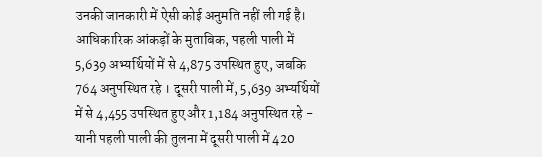उनकी जानकारी में ऐसी कोई अनुमति नहीं ली गई है।
आधिकारिक आंकड़ों के मुताबिक, पहली पाली में 5,639 अभ्यर्थियों में से 4,875 उपस्थित हुए, जबकि 764 अनुपस्थित रहे । दूसरी पाली में, 5,639 अभ्यर्थियों में से 4,455 उपस्थित हुए और 1,184 अनुपस्थित रहे - यानी पहली पाली की तुलना में दूसरी पाली में 420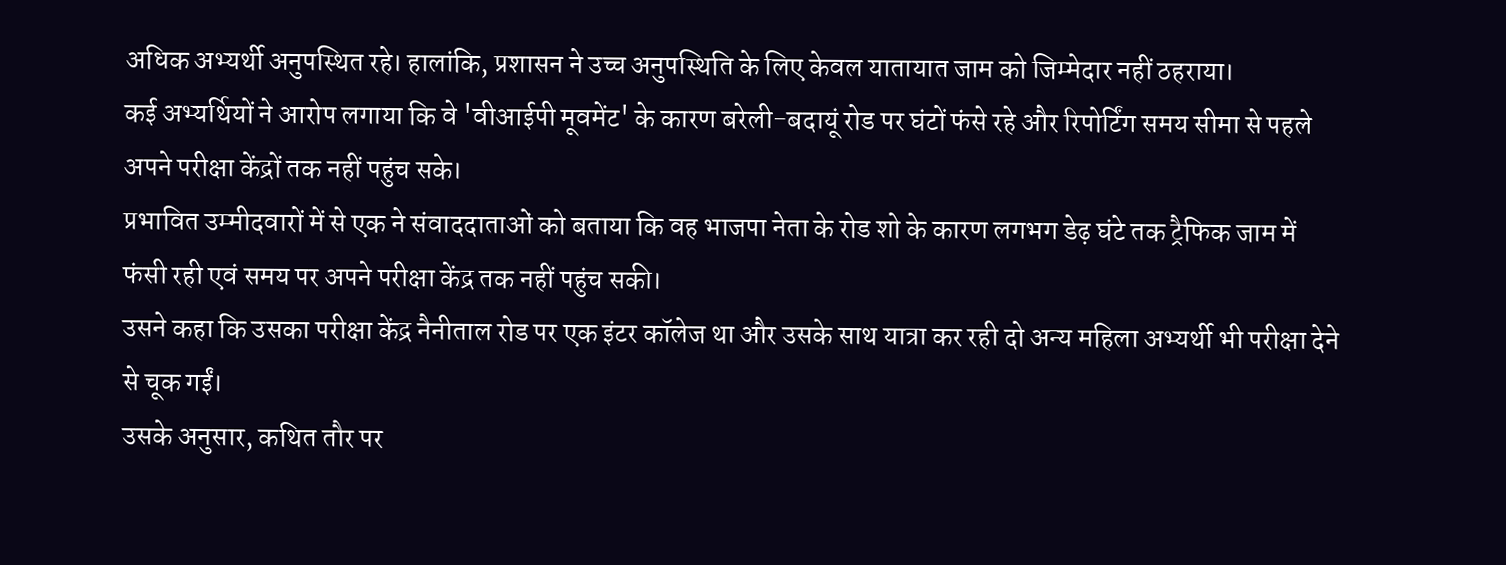अधिक अभ्यर्थी अनुपस्थित रहे। हालांकि, प्रशासन ने उच्च अनुपस्थिति के लिए केवल यातायात जाम को जिम्मेदार नहीं ठहराया।
कई अभ्यर्थियों ने आरोप लगाया कि वे 'वीआईपी मूवमेंट' के कारण बरेली-बदायूं रोड पर घंटों फंसे रहे और रिपोर्टिंग समय सीमा से पहले अपने परीक्षा केंद्रों तक नहीं पहुंच सके।
प्रभावित उम्मीदवारों में से एक ने संवाददाताओं को बताया कि वह भाजपा नेता के रोड शो के कारण लगभग डेढ़ घंटे तक ट्रैफिक जाम में फंसी रही एवं समय पर अपने परीक्षा केंद्र तक नहीं पहुंच सकी।
उसने कहा कि उसका परीक्षा केंद्र नैनीताल रोड पर एक इंटर कॉलेज था और उसके साथ यात्रा कर रही दो अन्य महिला अभ्यर्थी भी परीक्षा देने से चूक गईं।
उसके अनुसार, कथित तौर पर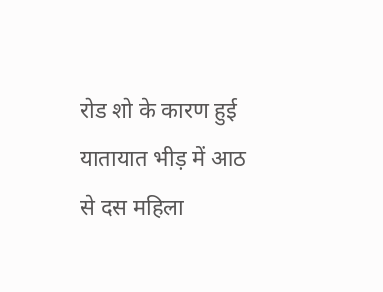रोड शो के कारण हुई यातायात भीड़ में आठ से दस महिला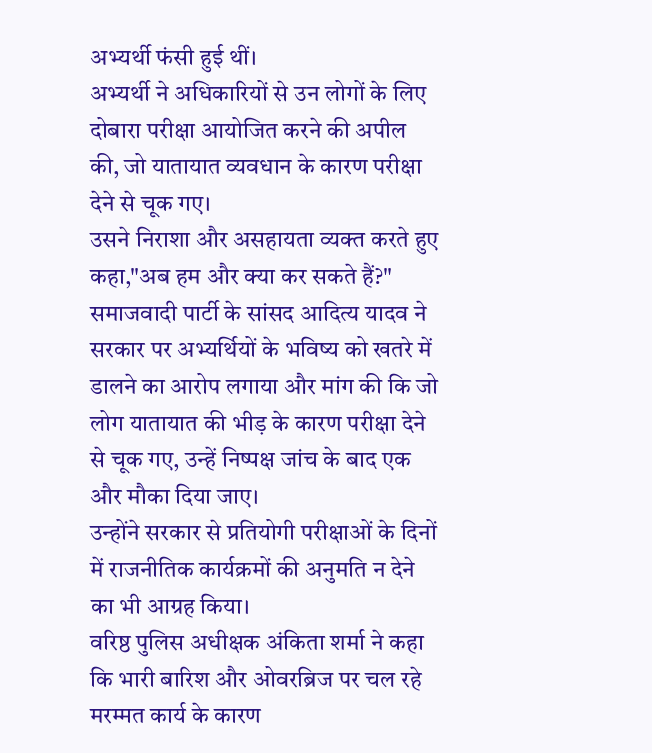अभ्यर्थी फंसी हुई थीं।
अभ्यर्थी ने अधिकारियों से उन लोगों के लिए दोबारा परीक्षा आयोजित करने की अपील की, जो यातायात व्यवधान के कारण परीक्षा देने से चूक गए।
उसने निराशा और असहायता व्यक्त करते हुए कहा,"अब हम और क्या कर सकते हैं?"
समाजवादी पार्टी के सांसद आदित्य यादव ने सरकार पर अभ्यर्थियों के भविष्य को खतरे में डालने का आरोप लगाया और मांग की कि जो लोग यातायात की भीड़ के कारण परीक्षा देने से चूक गए, उन्हें निष्पक्ष जांच के बाद एक और मौका दिया जाए।
उन्होंने सरकार से प्रतियोगी परीक्षाओं के दिनों में राजनीतिक कार्यक्रमों की अनुमति न देने का भी आग्रह किया।
वरिष्ठ पुलिस अधीक्षक अंकिता शर्मा ने कहा कि भारी बारिश और ओवरब्रिज पर चल रहे मरम्मत कार्य के कारण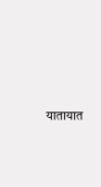यातायात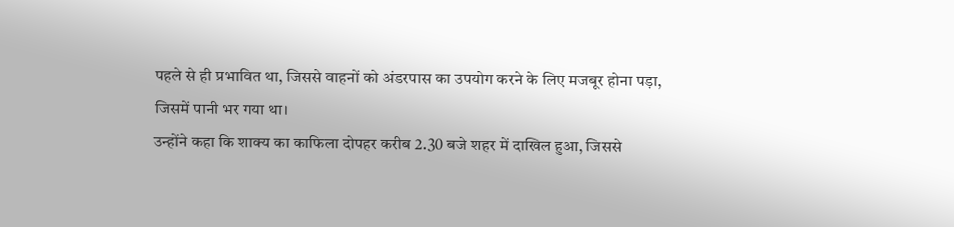पहले से ही प्रभावित था, जिससे वाहनों को अंडरपास का उपयोग करने के लिए मजबूर होना पड़ा, जिसमें पानी भर गया था।
उन्होंने कहा कि शाक्य का काफिला दोपहर करीब 2.30 बजे शहर में दाखिल हुआ, जिससे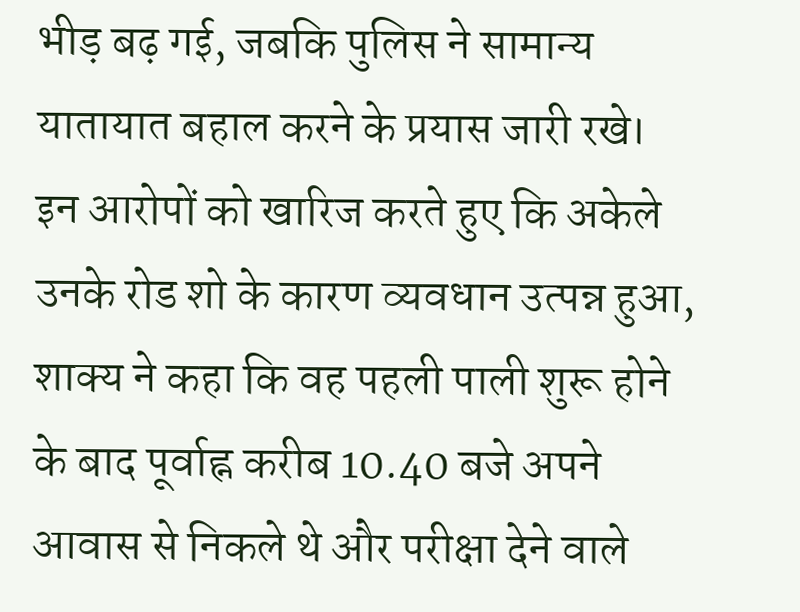भीड़ बढ़ गई, जबकि पुलिस ने सामान्य यातायात बहाल करने के प्रयास जारी रखे।
इन आरोपों को खारिज करते हुए कि अकेले उनके रोड शो के कारण व्यवधान उत्पन्न हुआ, शाक्य ने कहा कि वह पहली पाली शुरू होने के बाद पूर्वाह्न करीब 10.40 बजे अपने आवास से निकले थे और परीक्षा देने वाले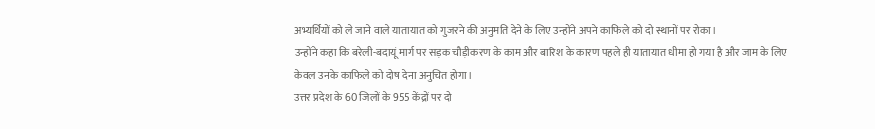अभ्यर्थियों को ले जाने वाले यातायात को गुजरने की अनुमति देने के लिए उन्होंने अपने काफिले को दो स्थानों पर रोका।
उन्होंने कहा कि बरेली-बदायूं मार्ग पर सड़क चौड़ीकरण के काम और बारिश के कारण पहले ही यातायात धीमा हो गया है और जाम के लिए केवल उनके काफिले को दोष देना अनुचित होगा।
उत्तर प्रदेश के 60 जिलों के 955 केंद्रों पर दो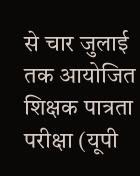से चार जुलाई तक आयोजित शिक्षक पात्रता परीक्षा (यूपी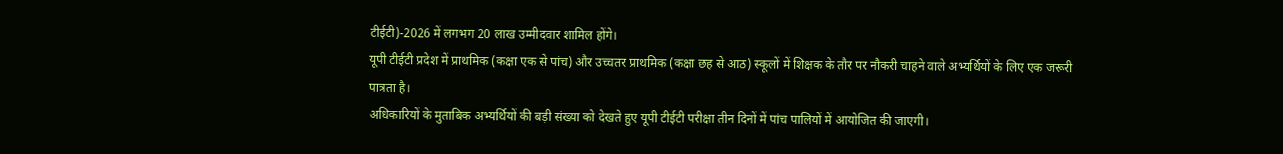टीईटी)-2026 में लगभग 20 लाख उम्मीदवार शामिल होंगे।
यूपी टीईटी प्रदेश में प्राथमिक (कक्षा एक से पांच) और उच्चतर प्राथमिक (कक्षा छह से आठ) स्कूलों में शिक्षक के तौर पर नौकरी चाहने वाले अभ्यर्थियों के लिए एक जरूरी पात्रता है।
अधिकारियों के मुताबिक अभ्यर्थियों की बड़ी संख्या को देखते हुए यूपी टीईटी परीक्षा तीन दिनों में पांच पालियों में आयोजित की जाएगी।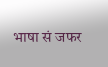भाषा सं जफर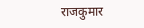राजकुमार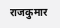राजकुमार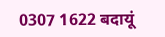0307 1622 बदायूं